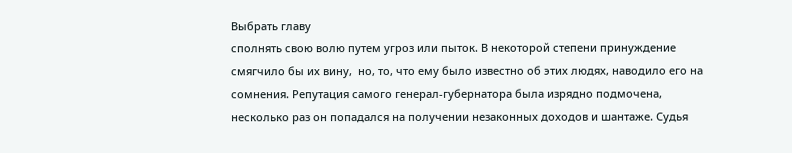Выбрать главу
сполнять свою волю путем угроз или пыток. В некоторой степени принуждение смягчило бы их вину,  но, то, что ему было известно об этих людях, наводило его на сомнения. Репутация самого генерал-губернатора была изрядно подмочена, несколько раз он попадался на получении незаконных доходов и шантаже. Судья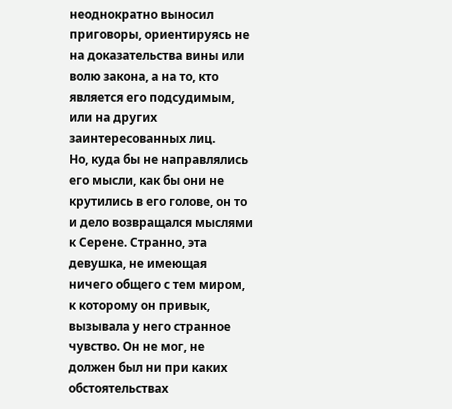неоднократно выносил приговоры, ориентируясь не на доказательства вины или волю закона, а на то, кто является его подсудимым, или на других заинтересованных лиц.         Но, куда бы не направлялись его мысли, как бы они не крутились в его голове, он то и дело возвращался мыслями к Серене. Странно, эта девушка, не имеющая ничего общего с тем миром, к которому он привык, вызывала у него странное чувство. Он не мог, не должен был ни при каких обстоятельствах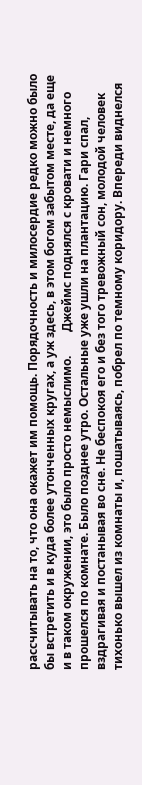рассчитывать на то, что она окажет им помощь. Порядочность и милосердие редко можно было бы встретить и в куда более утонченных кругах, а уж здесь, в этом богом забытом месте, да еще и в таком окружении, это было просто немыслимо.        Джеймс поднялся с кровати и немного прошелся по комнате. Было позднее утро. Остальные уже ушли на плантацию. Гари спал, вздрагивая и постанывая во сне. Не беспокоя его и без того тревожный сон, молодой человек тихонько вышел из комнаты и, пошатываясь, побрел по темному коридору. Впереди виднелся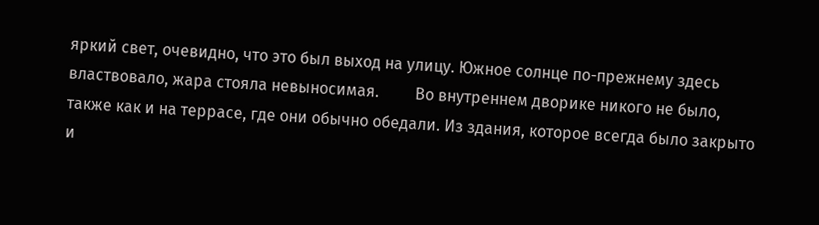яркий свет, очевидно, что это был выход на улицу. Южное солнце по-прежнему здесь властвовало, жара стояла невыносимая.         Во внутреннем дворике никого не было, также как и на террасе, где они обычно обедали. Из здания, которое всегда было закрыто и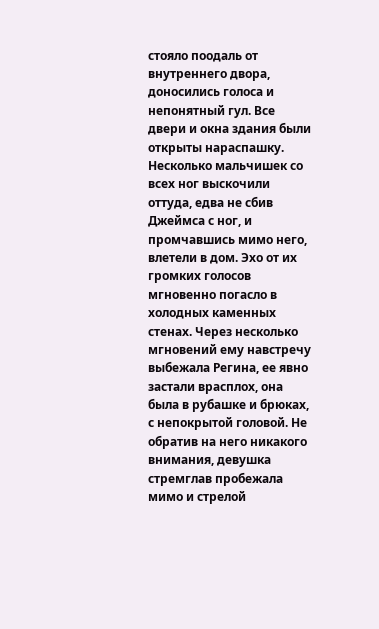стояло поодаль от внутреннего двора, доносились голоса и непонятный гул. Все двери и окна здания были открыты нараспашку. Несколько мальчишек со всех ног выскочили оттуда, едва не сбив Джеймса с ног, и промчавшись мимо него, влетели в дом. Эхо от их громких голосов мгновенно погасло в холодных каменных стенах. Через несколько мгновений ему навстречу выбежала Регина, ее явно застали врасплох, она была в рубашке и брюках, с непокрытой головой. Не обратив на него никакого внимания, девушка стремглав пробежала мимо и стрелой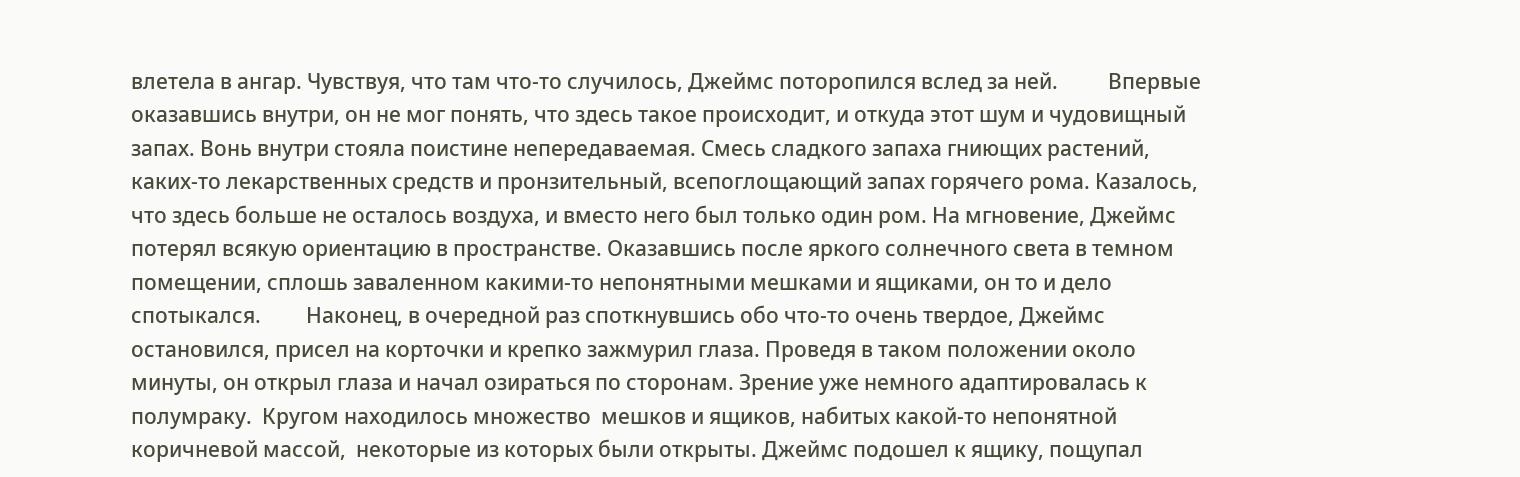влетела в ангар. Чувствуя, что там что-то случилось, Джеймс поторопился вслед за ней.          Впервые оказавшись внутри, он не мог понять, что здесь такое происходит, и откуда этот шум и чудовищный запах. Вонь внутри стояла поистине непередаваемая. Смесь сладкого запаха гниющих растений, каких-то лекарственных средств и пронзительный, всепоглощающий запах горячего рома. Казалось, что здесь больше не осталось воздуха, и вместо него был только один ром. На мгновение, Джеймс потерял всякую ориентацию в пространстве. Оказавшись после яркого солнечного света в темном помещении, сплошь заваленном какими-то непонятными мешками и ящиками, он то и дело спотыкался.         Наконец, в очередной раз споткнувшись обо что-то очень твердое, Джеймс остановился, присел на корточки и крепко зажмурил глаза. Проведя в таком положении около минуты, он открыл глаза и начал озираться по сторонам. Зрение уже немного адаптировалась к полумраку.  Кругом находилось множество  мешков и ящиков, набитых какой-то непонятной коричневой массой,  некоторые из которых были открыты. Джеймс подошел к ящику, пощупал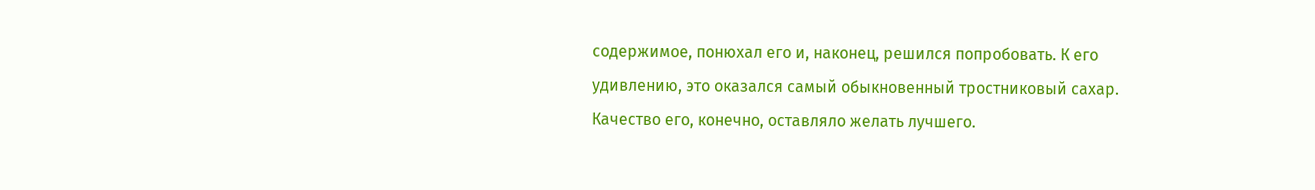содержимое, понюхал его и, наконец, решился попробовать. К его удивлению, это оказался самый обыкновенный тростниковый сахар. Качество его, конечно, оставляло желать лучшего.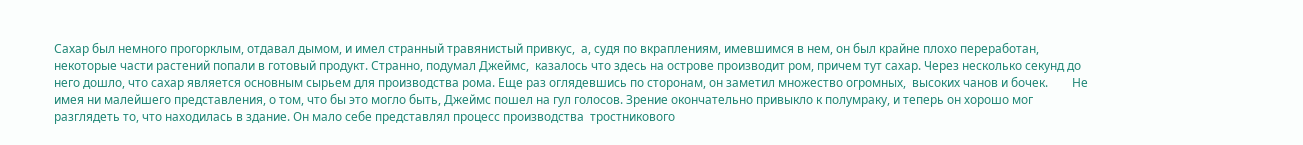Сахар был немного прогорклым, отдавал дымом, и имел странный травянистый привкус,  а, судя по вкраплениям, имевшимся в нем, он был крайне плохо переработан, некоторые части растений попали в готовый продукт. Странно, подумал Джеймс,  казалось что здесь на острове производит ром, причем тут сахар. Через несколько секунд до него дошло, что сахар является основным сырьем для производства рома. Еще раз оглядевшись по сторонам, он заметил множество огромных,  высоких чанов и бочек.        Не имея ни малейшего представления, о том, что бы это могло быть, Джеймс пошел на гул голосов. Зрение окончательно привыкло к полумраку, и теперь он хорошо мог разглядеть то, что находилась в здание. Он мало себе представлял процесс производства  тростникового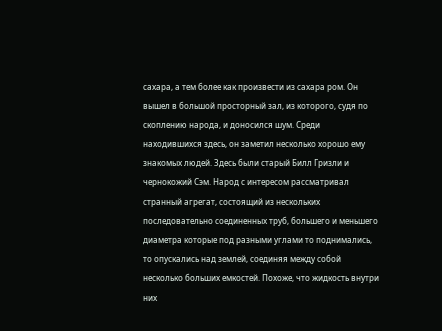сахара, а тем более как произвести из сахара ром. Он вышел в большой просторный зал, из которого, судя по скоплению народа, и доносился шум. Среди находившихся здесь, он заметил несколько хорошо ему знакомых людей. Здесь были старый Билл Гризли и чернокожий Сэм. Народ с интересом рассматривал странный агрегат, состоящий из нескольких последовательно соединенных труб, большего и меньшего диаметра которые под разными углами то поднимались, то опускались над землей, соединяя между собой несколько больших емкостей. Похоже, что жидкость внутри них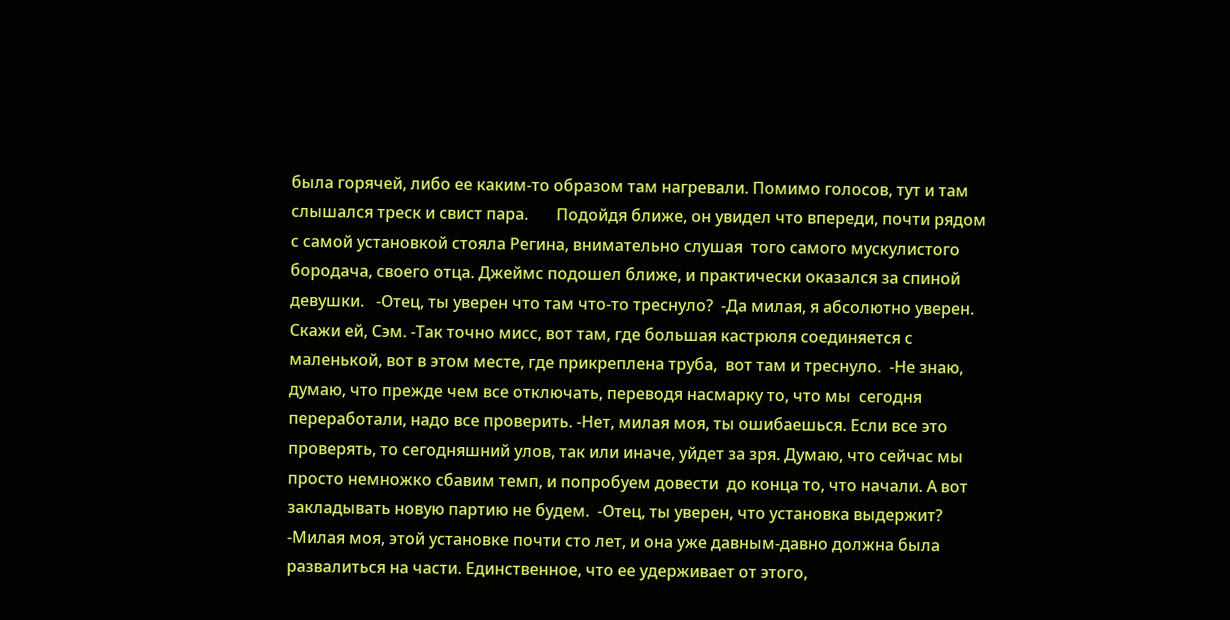была горячей, либо ее каким-то образом там нагревали. Помимо голосов, тут и там слышался треск и свист пара.       Подойдя ближе, он увидел что впереди, почти рядом с самой установкой стояла Регина, внимательно слушая  того самого мускулистого бородача, своего отца. Джеймс подошел ближе, и практически оказался за спиной девушки.   -Отец, ты уверен что там что-то треснуло?  -Да милая, я абсолютно уверен. Скажи ей, Сэм. -Так точно мисс, вот там, где большая кастрюля соединяется с маленькой, вот в этом месте, где прикреплена труба,  вот там и треснуло.  -Не знаю, думаю, что прежде чем все отключать, переводя насмарку то, что мы  сегодня переработали, надо все проверить. -Нет, милая моя, ты ошибаешься. Если все это проверять, то сегодняшний улов, так или иначе, уйдет за зря. Думаю, что сейчас мы просто немножко сбавим темп, и попробуем довести  до конца то, что начали. А вот закладывать новую партию не будем.  -Отец, ты уверен, что установка выдержит?  -Милая моя, этой установке почти сто лет, и она уже давным-давно должна была развалиться на части. Единственное, что ее удерживает от этого,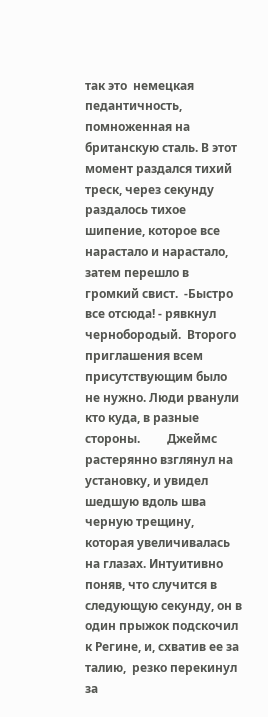так это  немецкая  педантичность,  помноженная на британскую сталь. В этот момент раздался тихий треск, через секунду раздалось тихое шипение, которое все нарастало и нарастало, затем перешло в громкий свист.  -Быстро все отсюда! - рявкнул чернобородый.  Второго приглашения всем присутствующим было не нужно. Люди рванули кто куда, в разные стороны.         Джеймс растерянно взглянул на установку, и увидел шедшую вдоль шва  черную трещину, которая увеличивалась на глазах. Интуитивно поняв, что случится в следующую секунду, он в один прыжок подскочил к Регине, и, схватив ее за талию,  резко перекинул за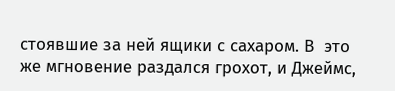стоявшие за ней ящики с сахаром. В  это же мгновение раздался грохот, и Джеймс,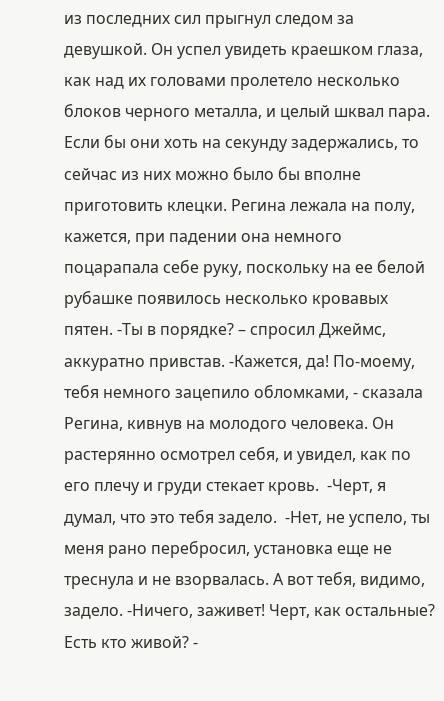из последних сил прыгнул следом за девушкой. Он успел увидеть краешком глаза, как над их головами пролетело несколько блоков черного металла, и целый шквал пара. Если бы они хоть на секунду задержались, то сейчас из них можно было бы вполне приготовить клецки. Регина лежала на полу, кажется, при падении она немного поцарапала себе руку, поскольку на ее белой рубашке появилось несколько кровавых пятен. -Ты в порядке? – спросил Джеймс, аккуратно привстав. -Кажется, да! По-моему, тебя немного зацепило обломками, - сказала Регина, кивнув на молодого человека. Он растерянно осмотрел себя, и увидел, как по его плечу и груди стекает кровь.  -Черт, я думал, что это тебя задело.  -Нет, не успело, ты меня рано перебросил, установка еще не треснула и не взорвалась. А вот тебя, видимо, задело. -Ничего, заживет! Черт, как остальные? Есть кто живой? -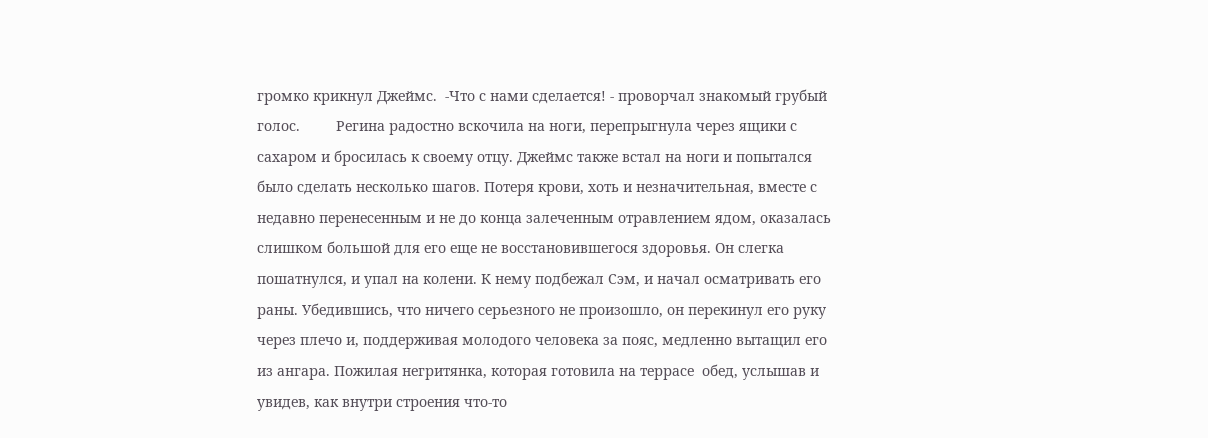громко крикнул Джеймс.  -Что с нами сделается! - проворчал знакомый грубый голос.         Регина радостно вскочила на ноги, перепрыгнула через ящики с сахаром и бросилась к своему отцу. Джеймс также встал на ноги и попытался было сделать несколько шагов. Потеря крови, хоть и незначительная, вместе с недавно перенесенным и не до конца залеченным отравлением ядом, оказалась слишком большой для его еще не восстановившегося здоровья. Он слегка пошатнулся, и упал на колени. К нему подбежал Сэм, и начал осматривать его раны. Убедившись, что ничего серьезного не произошло, он перекинул его руку через плечо и, поддерживая молодого человека за пояс, медленно вытащил его из ангара. Пожилая негритянка, которая готовила на террасе  обед, услышав и увидев, как внутри строения что-то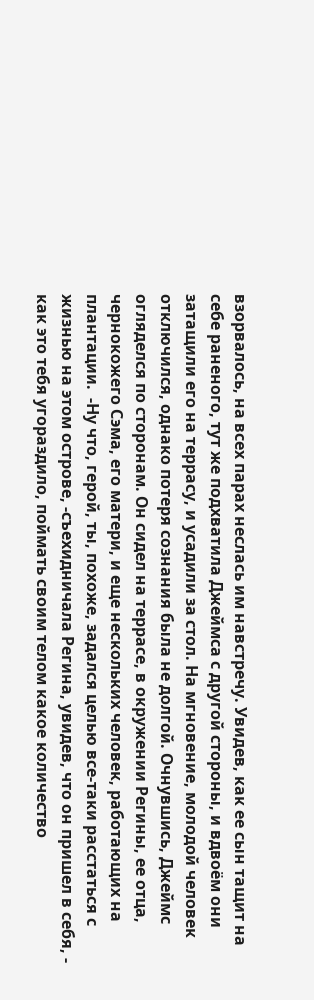взорвалось, на всех парах неслась им навстречу. Увидев, как ее сын тащит на себе раненого, тут же подхватила Джеймса с другой стороны, и вдвоём они затащили его на террасу, и усадили за стол. На мгновение, молодой человек отключился, однако потеря сознания была не долгой. Очнувшись, Джеймс огляделся по сторонам. Он сидел на террасе, в окружении Регины, ее отца, чернокожего Сэма, его матери, и еще нескольких человек, работающих на плантации.  -Ну что, герой, ты, похоже, задался целью все-таки расстаться с жизнью на этом острове, -съехидничала Регина, увидев, что он пришел в себя, - как это тебя угораздило, поймать своим телом какое количество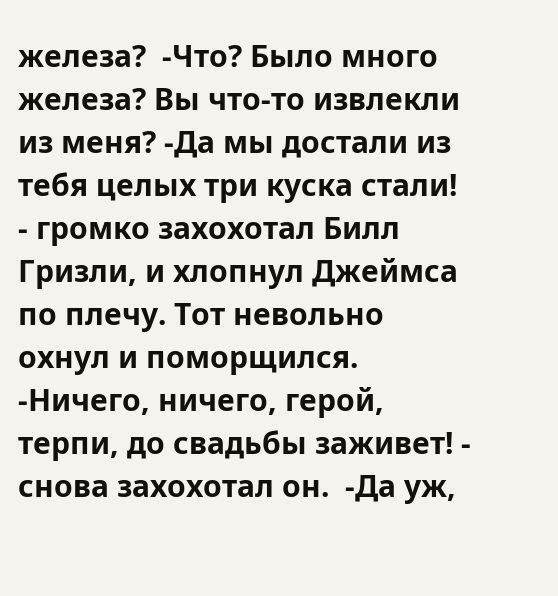железа?  -Что? Было много железа? Вы что-то извлекли из меня? -Да мы достали из тебя целых три куска стали! - громко захохотал Билл Гризли, и хлопнул Джеймса по плечу. Тот невольно охнул и поморщился.  -Ничего, ничего, герой, терпи, до свадьбы заживет! - снова захохотал он.  -Да уж,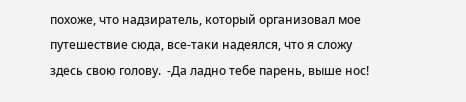похоже, что надзиратель, который организовал мое путешествие сюда, все-таки надеялся, что я сложу здесь свою голову.  -Да ладно тебе парень, выше нос!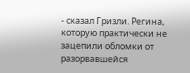- сказал Гризли. Регина, которую практически не зацепили обломки от разорвавшейся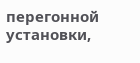перегонной установки,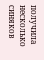получила несколько синяков